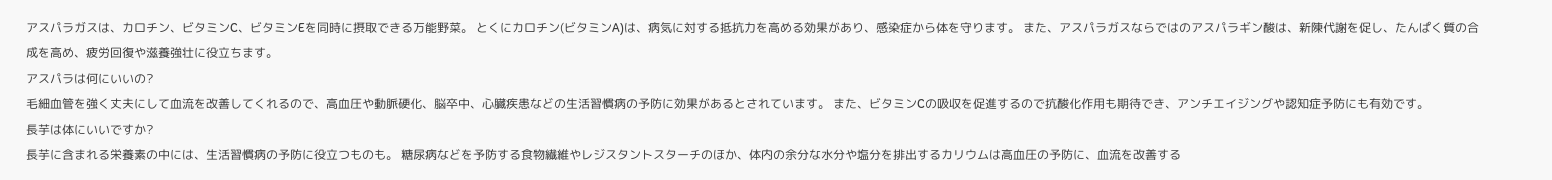アスパラガスは、カロチン、ビタミンC、ビタミンEを同時に摂取できる万能野菜。 とくにカロチン(ビタミンA)は、病気に対する抵抗力を高める効果があり、感染症から体を守ります。 また、アスパラガスならではのアスパラギン酸は、新陳代謝を促し、たんぱく質の合成を高め、疲労回復や滋養強壮に役立ちます。
アスパラは何にいいの?
毛細血管を強く丈夫にして血流を改善してくれるので、高血圧や動脈硬化、脳卒中、心臓疾患などの生活習慣病の予防に効果があるとされています。 また、ビタミンCの吸収を促進するので抗酸化作用も期待でき、アンチエイジングや認知症予防にも有効です。
長芋は体にいいですか?
長芋に含まれる栄養素の中には、生活習慣病の予防に役立つものも。 糖尿病などを予防する食物繊維やレジスタントスターチのほか、体内の余分な水分や塩分を排出するカリウムは高血圧の予防に、血流を改善する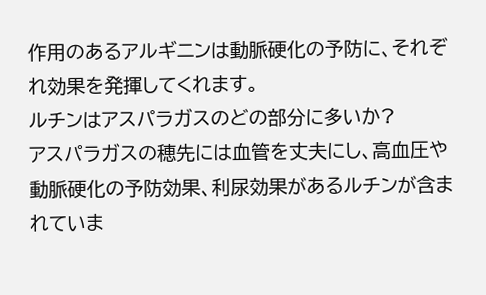作用のあるアルギニンは動脈硬化の予防に、それぞれ効果を発揮してくれます。
ルチンはアスパラガスのどの部分に多いか?
アスパラガスの穂先には血管を丈夫にし、高血圧や動脈硬化の予防効果、利尿効果があるルチンが含まれていま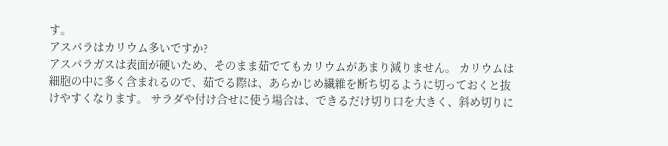す。
アスパラはカリウム多いですか?
アスパラガスは表面が硬いため、そのまま茹でてもカリウムがあまり減りません。 カリウムは細胞の中に多く含まれるので、茹でる際は、あらかじめ繊維を断ち切るように切っておくと抜けやすくなります。 サラダや付け合せに使う場合は、できるだけ切り口を大きく、斜め切りに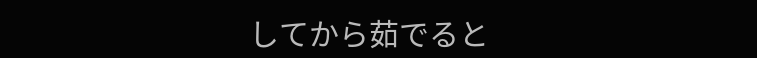してから茹でると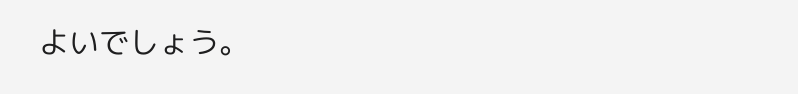よいでしょう。